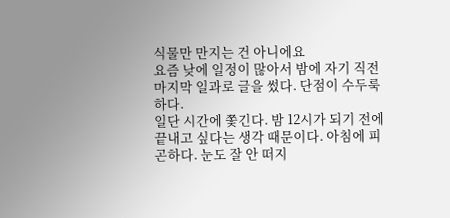식물만 만지는 건 아니에요
요즘 낮에 일정이 많아서 밤에 자기 직전 마지막 일과로 글을 썼다. 단점이 수두룩하다.
일단 시간에 쫓긴다. 밤 12시가 되기 전에 끝내고 싶다는 생각 때문이다. 아침에 피곤하다. 눈도 잘 안 떠지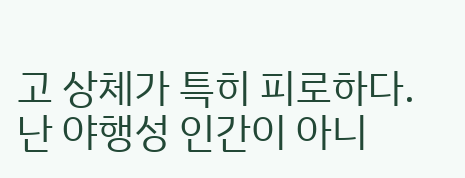고 상체가 특히 피로하다. 난 야행성 인간이 아니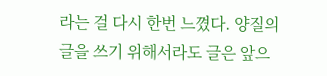라는 걸 다시 한번 느꼈다. 양질의 글을 쓰기 위해서라도 글은 앞으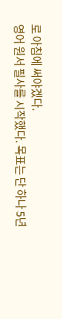로 아침에 써야겠다.
영어 원서 필사를 시작했다. 목표는 단 하나 5년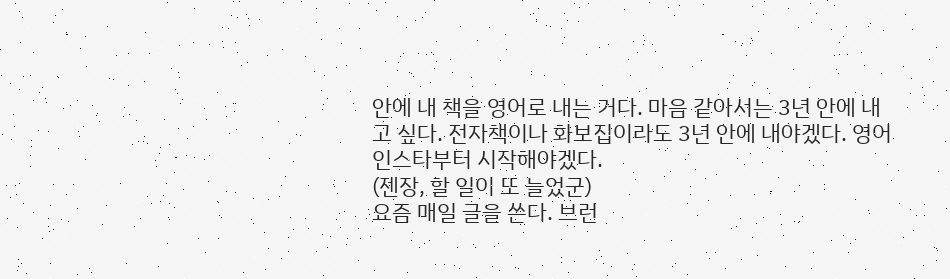안에 내 책을 영어로 내는 거다. 마음 같아서는 3년 안에 내고 싶다. 전자책이나 화보집이라도 3년 안에 내야겠다. 영어 인스타부터 시작해야겠다.
(젠장, 할 일이 또 늘었군)
요즘 매일 글을 쓴다. 브런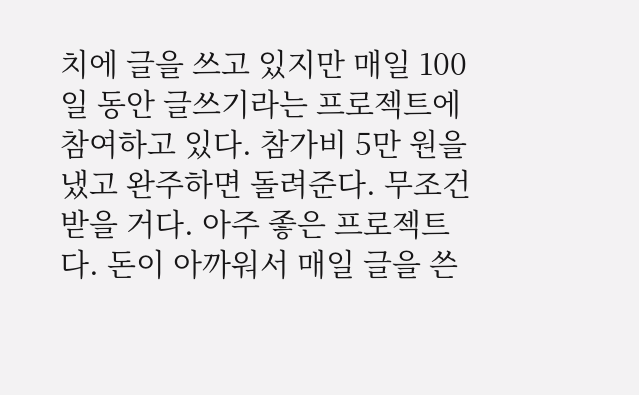치에 글을 쓰고 있지만 매일 100일 동안 글쓰기라는 프로젝트에 참여하고 있다. 참가비 5만 원을 냈고 완주하면 돌려준다. 무조건 받을 거다. 아주 좋은 프로젝트다. 돈이 아까워서 매일 글을 쓴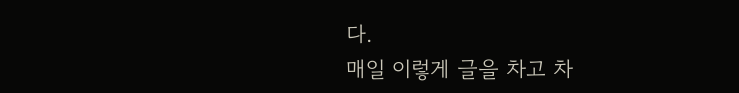다.
매일 이렇게 글을 차고 차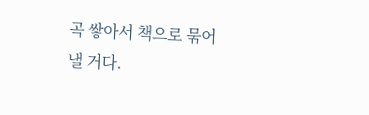곡 쌓아서 책으로 묶어 낼 거다.